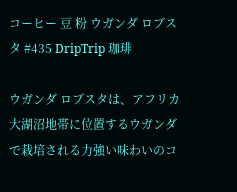コーヒー 豆 粉 ウガンダ ロブスタ #435 DripTrip 珈琲

ウガンダ ロブスタは、アフリカ大湖沼地帯に位置するウガンダで栽培される力強い味わいのコ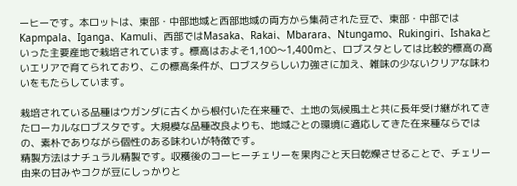ーヒーです。本ロットは、東部・中部地域と西部地域の両方から集荷された豆で、東部・中部ではKapmpala、Iganga、Kamuli、西部ではMasaka、Rakai、Mbarara、Ntungamo、Rukingiri、Ishakaといった主要産地で栽培されています。標高はおよそ1,100〜1,400mと、ロブスタとしては比較的標高の高いエリアで育てられており、この標高条件が、ロブスタらしい力強さに加え、雑味の少ないクリアな味わいをもたらしています。

栽培されている品種はウガンダに古くから根付いた在来種で、土地の気候風土と共に長年受け継がれてきたローカルなロブスタです。大規模な品種改良よりも、地域ごとの環境に適応してきた在来種ならではの、素朴でありながら個性のある味わいが特徴です。
精製方法はナチュラル精製です。収穫後のコーヒーチェリーを果肉ごと天日乾燥させることで、チェリー由来の甘みやコクが豆にしっかりと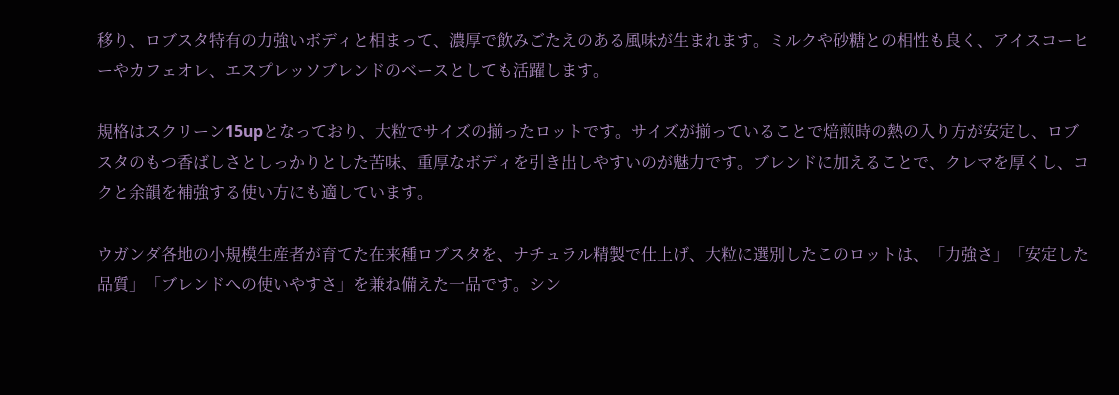移り、ロブスタ特有の力強いボディと相まって、濃厚で飲みごたえのある風味が生まれます。ミルクや砂糖との相性も良く、アイスコーヒーやカフェオレ、エスプレッソブレンドのベースとしても活躍します。

規格はスクリーン15upとなっており、大粒でサイズの揃ったロットです。サイズが揃っていることで焙煎時の熱の入り方が安定し、ロブスタのもつ香ばしさとしっかりとした苦味、重厚なボディを引き出しやすいのが魅力です。ブレンドに加えることで、クレマを厚くし、コクと余韻を補強する使い方にも適しています。

ウガンダ各地の小規模生産者が育てた在来種ロブスタを、ナチュラル精製で仕上げ、大粒に選別したこのロットは、「力強さ」「安定した品質」「ブレンドへの使いやすさ」を兼ね備えた一品です。シン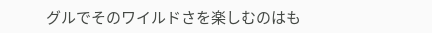グルでそのワイルドさを楽しむのはも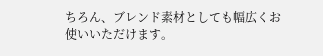ちろん、ブレンド素材としても幅広くお使いいただけます。